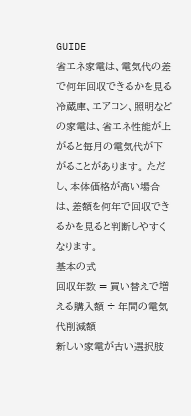GUIDE
省エネ家電は、電気代の差で何年回収できるかを見る
冷蔵庫、エアコン、照明などの家電は、省エネ性能が上がると毎月の電気代が下がることがあります。 ただし、本体価格が高い場合は、差額を何年で回収できるかを見ると判断しやすくなります。
基本の式
回収年数 = 買い替えで増える購入額 ÷ 年間の電気代削減額
新しい家電が古い選択肢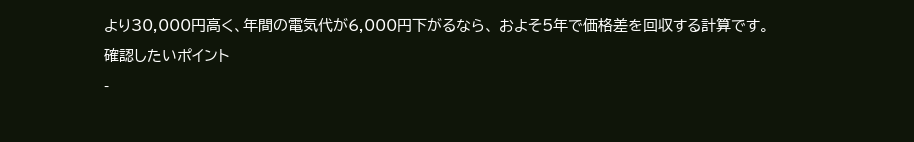より30,000円高く、年間の電気代が6,000円下がるなら、 およそ5年で価格差を回収する計算です。
確認したいポイント
-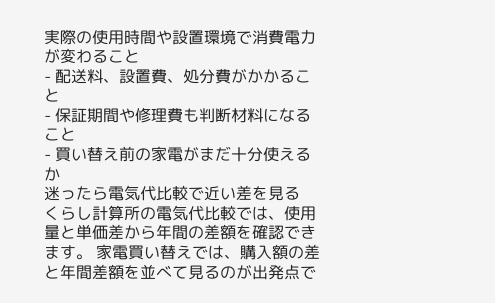実際の使用時間や設置環境で消費電力が変わること
- 配送料、設置費、処分費がかかること
- 保証期間や修理費も判断材料になること
- 買い替え前の家電がまだ十分使えるか
迷ったら電気代比較で近い差を見る
くらし計算所の電気代比較では、使用量と単価差から年間の差額を確認できます。 家電買い替えでは、購入額の差と年間差額を並べて見るのが出発点で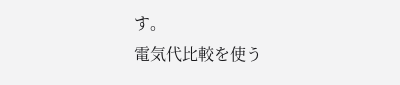す。
電気代比較を使う